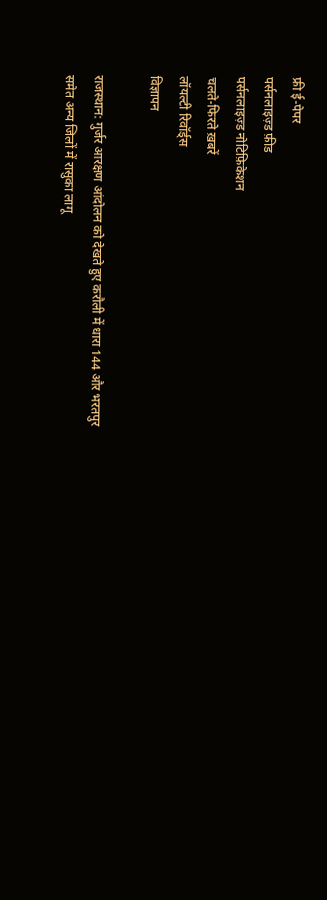फ्री ई-पेपर
पर्सनलाइज़्ड फ़ीड
पर्सनलाइज़्ड नोटिफ़िकेशन
चलते-फिरते ख़बरें
लॉयल्टी रिवॉर्ड्स
विज्ञापन

राजस्थान: गुर्जर आरक्षण आंदोलन को देखते हुए करौली में धारा 144 और भरतपुर समेत अन्य जिलों में रासुका लागू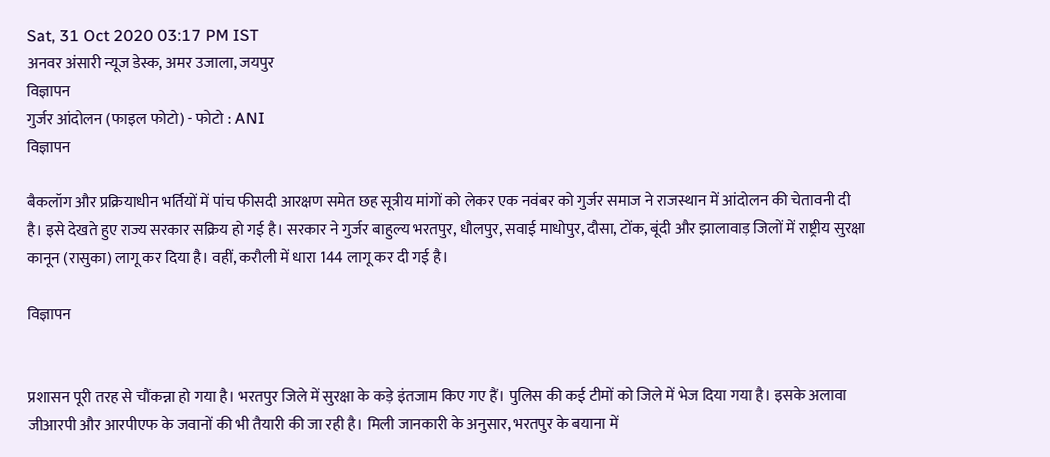Sat, 31 Oct 2020 03:17 PM IST
अनवर अंसारी न्यूज डेस्क, अमर उजाला, जयपुर
विज्ञापन
गुर्जर आंदोलन (फाइल फोटो) - फोटो : ANI
विज्ञापन

बैकलॉग और प्रक्रियाधीन भर्तियों में पांच फीसदी आरक्षण समेत छह सूत्रीय मांगों को लेकर एक नवंबर को गुर्जर समाज ने राजस्थान में आंदोलन की चेतावनी दी है। इसे देखते हुए राज्य सरकार सक्रिय हो गई है। सरकार ने गुर्जर बाहुल्य भरतपुर, धौलपुर, सवाई माधोपुर, दौसा, टोंक, बूंदी और झालावाड़ जिलों में राष्ट्रीय सुरक्षा कानून (रासुका) लागू कर दिया है। वहीं, करौली में धारा 144 लागू कर दी गई है।

विज्ञापन


प्रशासन पूरी तरह से चौंकन्ना हो गया है। भरतपुर जिले में सुरक्षा के कड़े इंतजाम किए गए हैं। पुलिस की कई टीमों को जिले में भेज दिया गया है। इसके अलावा जीआरपी और आरपीएफ के जवानों की भी तैयारी की जा रही है। मिली जानकारी के अनुसार, भरतपुर के बयाना में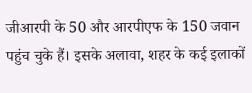जीआरपी के 50 और आरपीएफ के 150 जवान पहुंच चुके हैं। इसके अलावा, शहर के कई इलाकों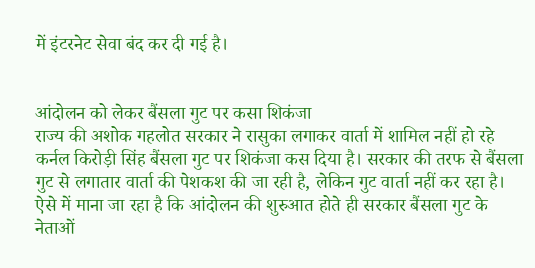में इंटरनेट सेवा बंद कर दी गई है।


आंदोलन को लेकर बैंसला गुट पर कसा शिकंजा
राज्य की अशोक गहलोत सरकार ने रासुका लगाकर वार्ता में शामिल नहीं हो रहे कर्नल किरोड़ी सिंह बैंसला गुट पर शिकंजा कस दिया है। सरकार की तरफ से बैंसला गुट से लगातार वार्ता की पेशकश की जा रही है, लेकिन गुट वार्ता नहीं कर रहा है। ऐसे में माना जा रहा है कि आंदोलन की शुरुआत होते ही सरकार बैंसला गुट के नेताओं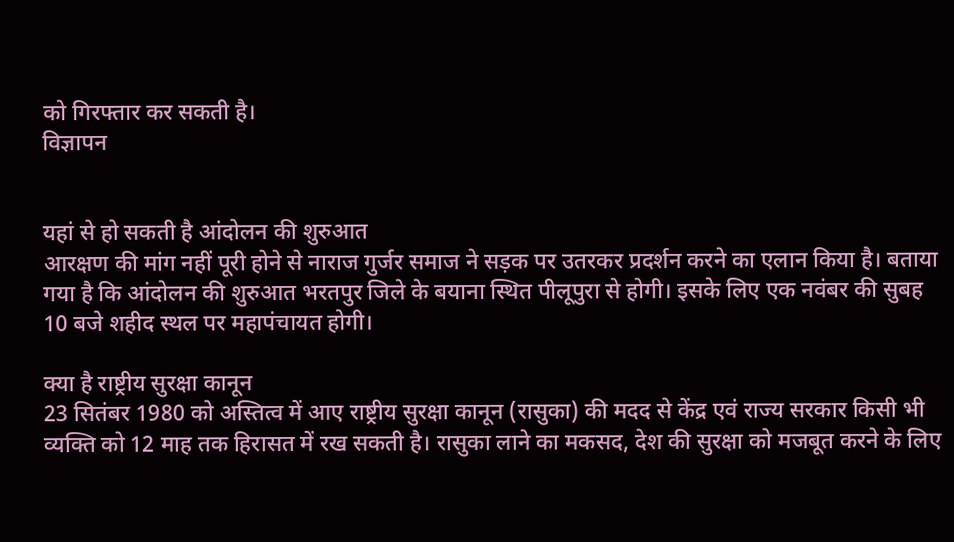को गिरफ्तार कर सकती है।
विज्ञापन


यहां से हो सकती है आंदोलन की शुरुआत
आरक्षण की मांग नहीं पूरी होने से नाराज गुर्जर समाज ने सड़क पर उतरकर प्रदर्शन करने का एलान किया है। बताया गया है कि आंदोलन की शुरुआत भरतपुर जिले के बयाना स्थित पीलूपुरा से होगी। इसके लिए एक नवंबर की सुबह 10 बजे शहीद स्थल पर महापंचायत होगी।

क्या है राष्ट्रीय सुरक्षा कानून
23 सितंबर 1980 को अस्तित्व में आए राष्ट्रीय सुरक्षा कानून (रासुका) की मदद से केंद्र एवं राज्य सरकार किसी भी व्यक्ति को 12 माह तक हिरासत में रख सकती है। रासुका लाने का मकसद, देश की सुरक्षा को मजबूत करने के लिए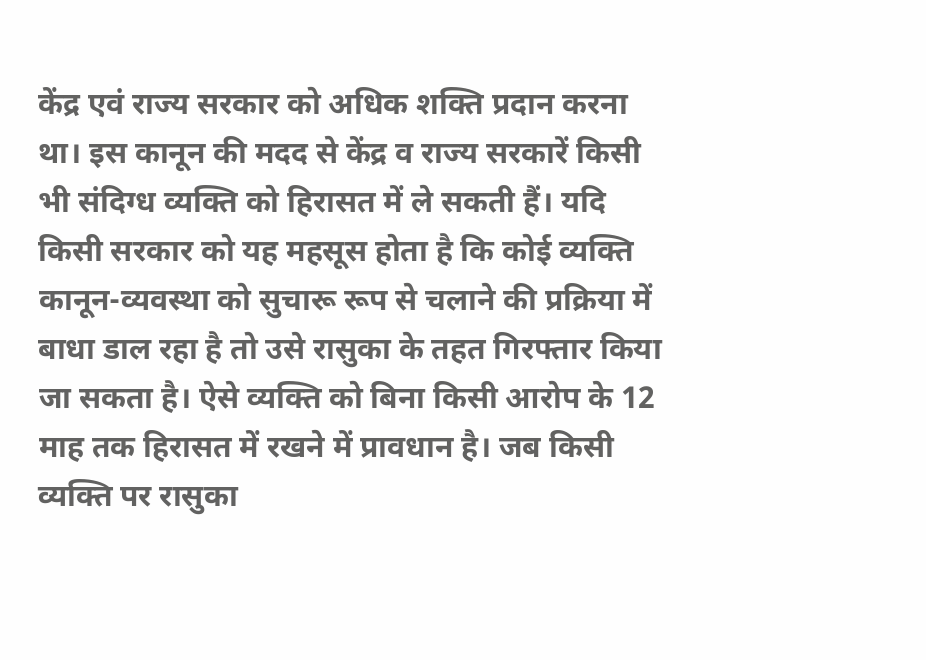केंद्र एवं राज्य सरकार को अधिक शक्ति प्रदान करना था। इस कानून की मदद से केंद्र व राज्य सरकारें किसी भी संदिग्ध व्यक्ति को हिरासत में ले सकती हैं। यदि किसी सरकार को यह महसूस होता है कि कोई व्यक्ति कानून-व्यवस्था को सुचारू रूप से चलाने की प्रक्रिया में बाधा डाल रहा है तो उसे रासुका के तहत गिरफ्तार किया जा सकता है। ऐसे व्यक्ति को बिना किसी आरोप के 12 माह तक हिरासत में रखने में प्रावधान है। जब किसी व्यक्ति पर रासुका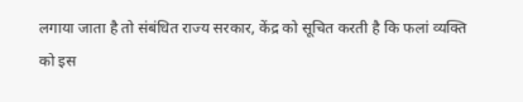लगाया जाता है तो संबंधित राज्य सरकार, केंद्र को सूचित करती है कि फलां व्यक्ति को इस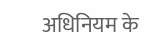अधिनियम के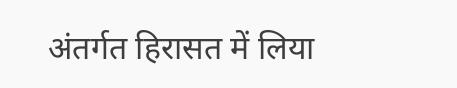अंतर्गत हिरासत में लिया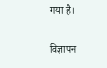गया है।

विज्ञापन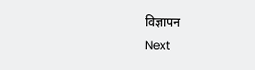विज्ञापन
Next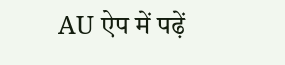AU ऐप में पढ़ें